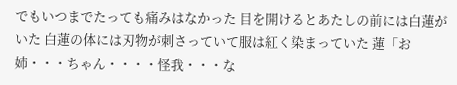でもいつまでたっても痛みはなかった 目を開けるとあたしの前には白蓮がいた 白蓮の体には刃物が刺さっていて服は紅く染まっていた 蓮「お姉・・・ちゃん・・・・怪我・・・な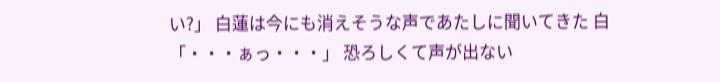い?」 白蓮は今にも消えそうな声であたしに聞いてきた 白「・・・ぁっ・・・」 恐ろしくて声が出ない